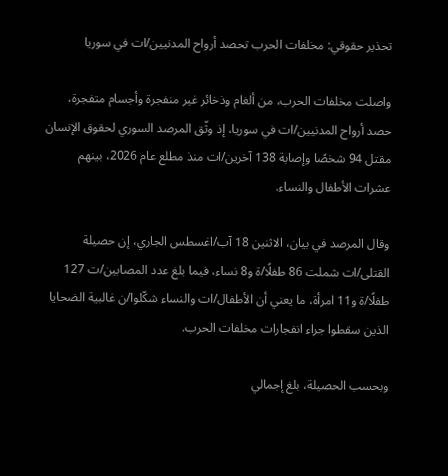تحذير حقوقي: مخلفات الحرب تحصد أرواح المدنيين/ات في سوريا

واصلت مخلفات الحرب، من ألغام وذخائر غير منفجرة وأجسام متفجرة، حصد أرواح المدنيين/ات في سوريا، إذ وثّق المرصد السوري لحقوق الإنسان مقتل 94 شخصًا وإصابة 138 آخرين/ات منذ مطلع عام 2026، بينهم عشرات الأطفال والنساء.

وقال المرصد في بيان، الاثنين 18 آب/اغسطس الجاري، إن حصيلة القتلى/ات شملت 86 طفلًا/ة و8 نساء، فيما بلغ عدد المصابين/ت 127 طفلًا/ة و11 امرأة، ما يعني أن الأطفال/ات والنساء شكّلوا/ن غالبية الضحايا الذين سقطوا جراء انفجارات مخلفات الحرب.

وبحسب الحصيلة، بلغ إجمالي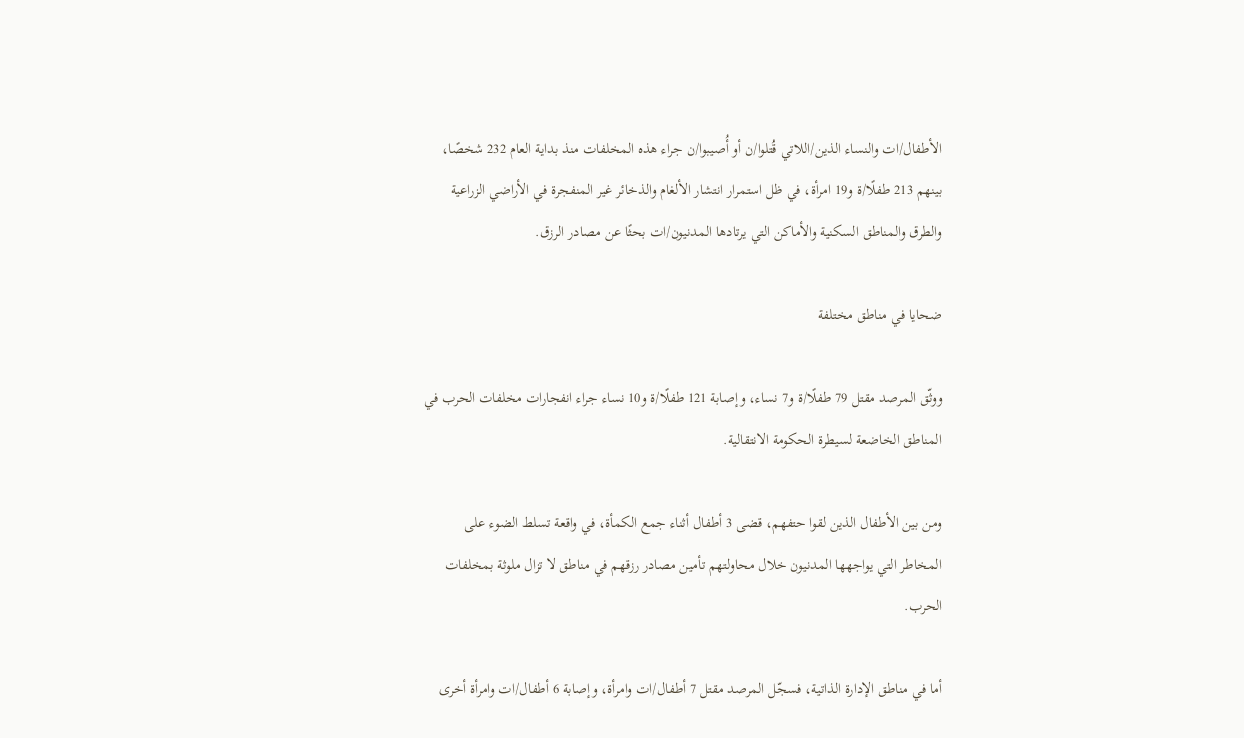الأطفال/ات والنساء الذين/اللاتي قُتلوا/ن أو أُصيبوا/ن جراء هذه المخلفات منذ بداية العام 232 شخصًا، بينهم 213 طفلًا/ة و19 امرأة، في ظل استمرار انتشار الألغام والذخائر غير المنفجرة في الأراضي الزراعية والطرق والمناطق السكنية والأماكن التي يرتادها المدنيون/ات بحثًا عن مصادر الرزق.

ضحايا في مناطق مختلفة

ووثّق المرصد مقتل 79 طفلًا/ة و7 نساء، وإصابة 121 طفلًا/ة و10 نساء جراء انفجارات مخلفات الحرب في المناطق الخاضعة لسيطرة الحكومة الانتقالية.

ومن بين الأطفال الذين لقوا حتفهم، قضى 3 أطفال أثناء جمع الكمأة، في واقعة تسلط الضوء على المخاطر التي يواجهها المدنيون خلال محاولتهم تأمين مصادر رزقهم في مناطق لا تزال ملوثة بمخلفات الحرب.

أما في مناطق الإدارة الذاتية، فسجّل المرصد مقتل 7 أطفال/ات وامرأة، وإصابة 6 أطفال/ات وامرأة أخرى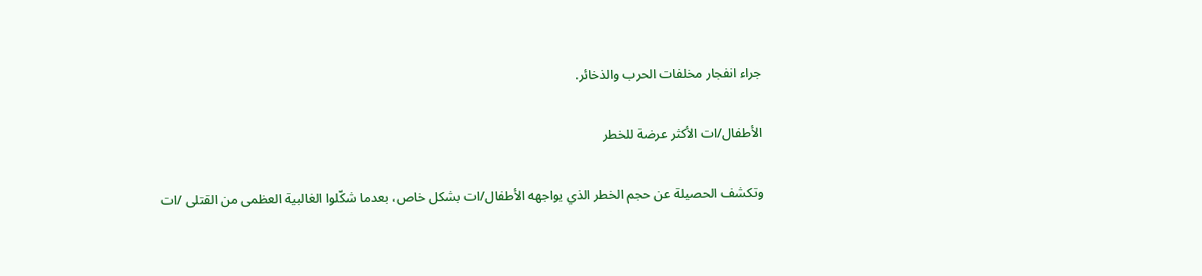جراء انفجار مخلفات الحرب والذخائر.

الأطفال/ات الأكثر عرضة للخطر

وتكشف الحصيلة عن حجم الخطر الذي يواجهه الأطفال/ات بشكل خاص، بعدما شكّلوا الغالبية العظمى من القتلى /ات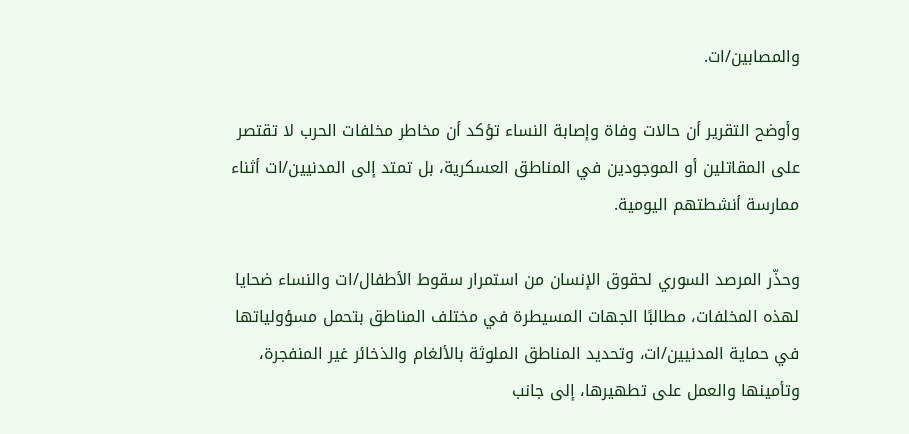والمصابين/ات.

وأوضح التقرير أن حالات وفاة وإصابة النساء تؤكد أن مخاطر مخلفات الحرب لا تقتصر على المقاتلين أو الموجودين في المناطق العسكرية، بل تمتد إلى المدنيين/ات أثناء ممارسة أنشطتهم اليومية.

وحذّر المرصد السوري لحقوق الإنسان من استمرار سقوط الأطفال/ات والنساء ضحايا لهذه المخلفات، مطالبًا الجهات المسيطرة في مختلف المناطق بتحمل مسؤولياتها في حماية المدنيين/ات، وتحديد المناطق الملوثة بالألغام والذخائر غير المنفجرة، وتأمينها والعمل على تطهيرها، إلى جانب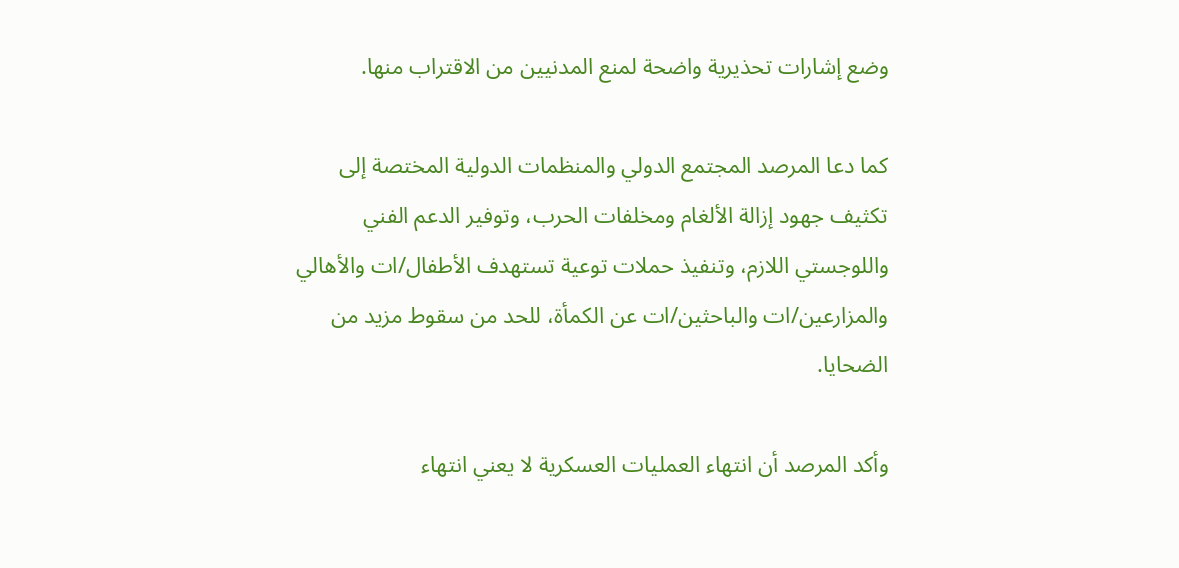وضع إشارات تحذيرية واضحة لمنع المدنيين من الاقتراب منها.

كما دعا المرصد المجتمع الدولي والمنظمات الدولية المختصة إلى تكثيف جهود إزالة الألغام ومخلفات الحرب، وتوفير الدعم الفني واللوجستي اللازم، وتنفيذ حملات توعية تستهدف الأطفال/ات والأهالي والمزارعين/ات والباحثين/ات عن الكمأة، للحد من سقوط مزيد من الضحايا.

وأكد المرصد أن انتهاء العمليات العسكرية لا يعني انتهاء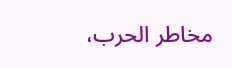مخاطر الحرب،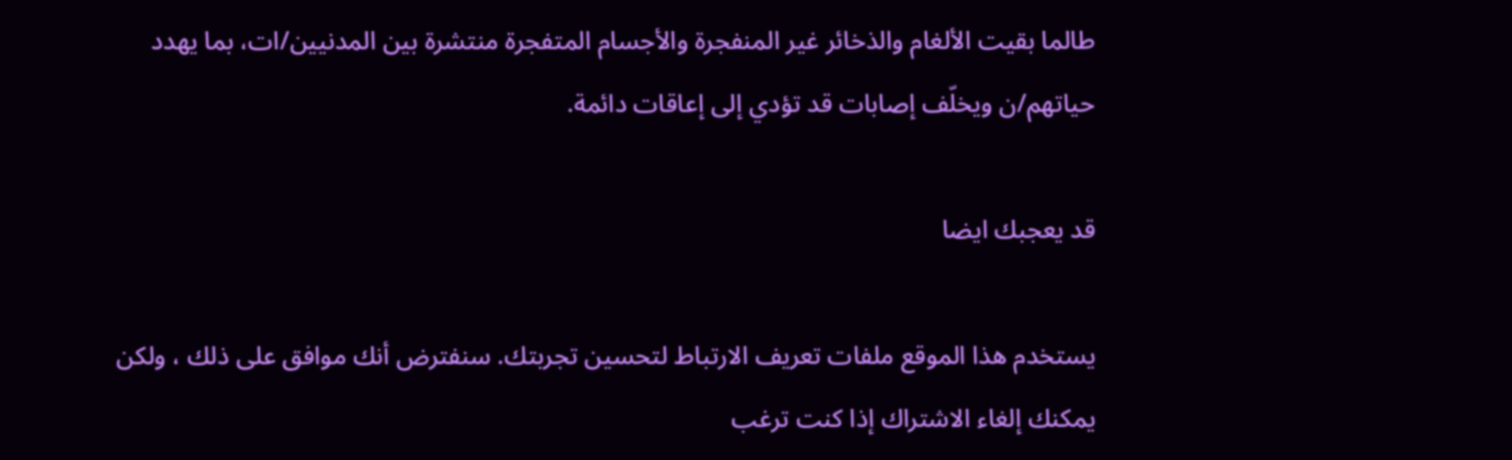طالما بقيت الألغام والذخائر غير المنفجرة والأجسام المتفجرة منتشرة بين المدنيين/ات، بما يهدد حياتهم/ن ويخلّف إصابات قد تؤدي إلى إعاقات دائمة.

قد يعجبك ايضا

يستخدم هذا الموقع ملفات تعريف الارتباط لتحسين تجربتك. سنفترض أنك موافق على ذلك ، ولكن يمكنك إلغاء الاشتراك إذا كنت ترغب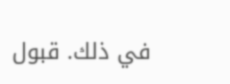في ذلك. قبول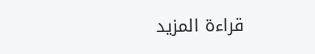قراءة المزيد